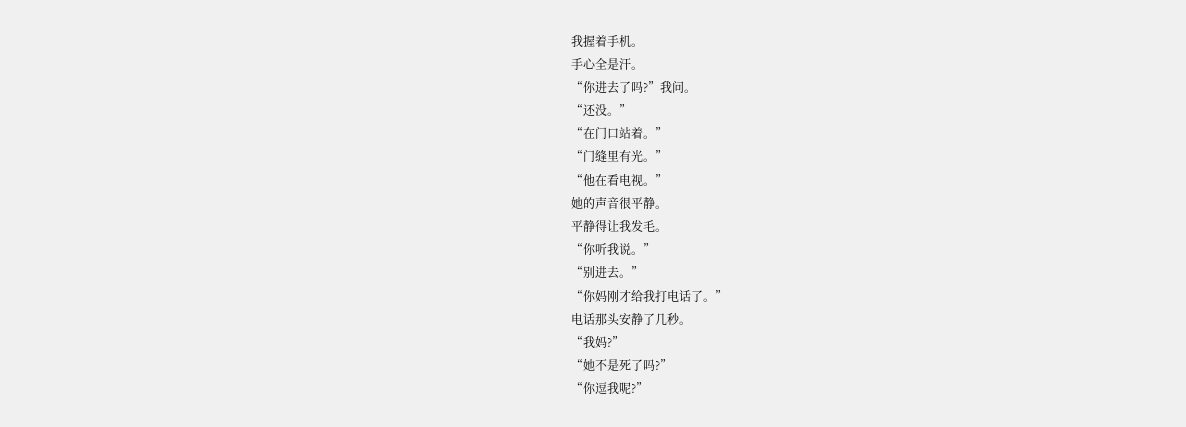我握着手机。
手心全是汗。
“你进去了吗?”我问。
“还没。”
“在门口站着。”
“门缝里有光。”
“他在看电视。”
她的声音很平静。
平静得让我发毛。
“你听我说。”
“别进去。”
“你妈刚才给我打电话了。”
电话那头安静了几秒。
“我妈?”
“她不是死了吗?”
“你逗我呢?”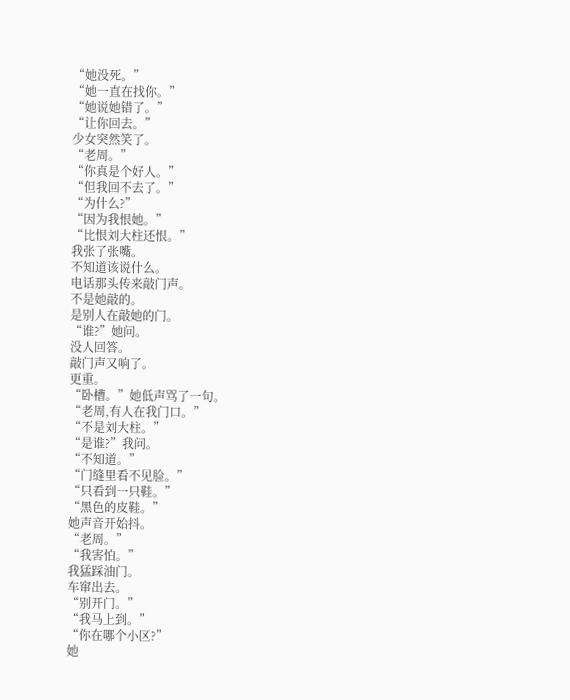“她没死。”
“她一直在找你。”
“她说她错了。”
“让你回去。”
少女突然笑了。
“老周。”
“你真是个好人。”
“但我回不去了。”
“为什么?”
“因为我恨她。”
“比恨刘大柱还恨。”
我张了张嘴。
不知道该说什么。
电话那头传来敲门声。
不是她敲的。
是别人在敲她的门。
“谁?”她问。
没人回答。
敲门声又响了。
更重。
“卧槽。”她低声骂了一句。
“老周,有人在我门口。”
“不是刘大柱。”
“是谁?”我问。
“不知道。”
“门缝里看不见脸。”
“只看到一只鞋。”
“黑色的皮鞋。”
她声音开始抖。
“老周。”
“我害怕。”
我猛踩油门。
车窜出去。
“别开门。”
“我马上到。”
“你在哪个小区?”
她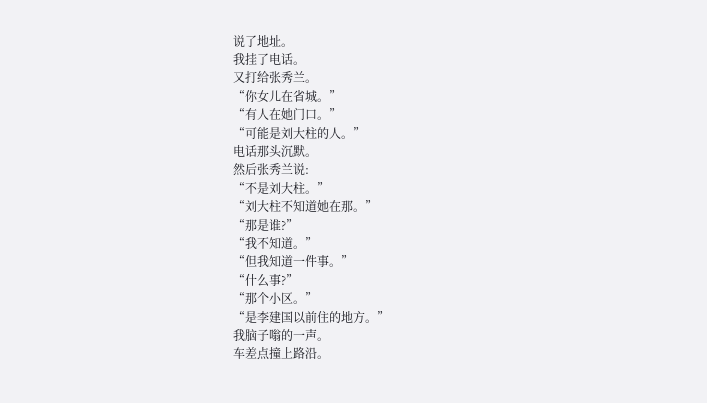说了地址。
我挂了电话。
又打给张秀兰。
“你女儿在省城。”
“有人在她门口。”
“可能是刘大柱的人。”
电话那头沉默。
然后张秀兰说:
“不是刘大柱。”
“刘大柱不知道她在那。”
“那是谁?”
“我不知道。”
“但我知道一件事。”
“什么事?”
“那个小区。”
“是李建国以前住的地方。”
我脑子嗡的一声。
车差点撞上路沿。